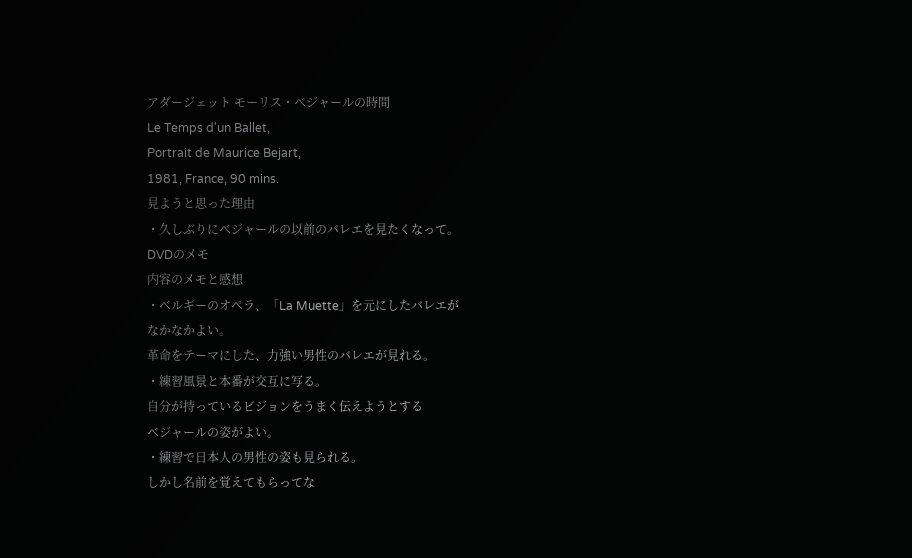アダージェット モーリス・ベジャールの時間
Le Temps d'un Ballet,
Portrait de Maurice Bejart,
1981, France, 90 mins.
見ようと思った理由
・久しぶりにベジャールの以前のバレエを見たくなって。
DVDのメモ
内容のメモと感想
・ベルギーのオペラ、「La Muette」を元にしたバレエが
なかなかよい。
革命をテーマにした、力強い男性のバレエが見れる。
・練習風景と本番が交互に写る。
自分が持っているビジョンをうまく伝えようとする
ベジャールの姿がよい。
・練習で日本人の男性の姿も見られる。
しかし名前を覚えてもらってな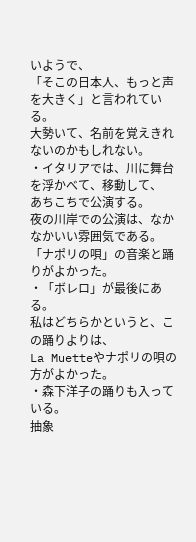いようで、
「そこの日本人、もっと声を大きく」と言われている。
大勢いて、名前を覚えきれないのかもしれない。
・イタリアでは、川に舞台を浮かべて、移動して、
あちこちで公演する。
夜の川岸での公演は、なかなかいい雰囲気である。
「ナポリの唄」の音楽と踊りがよかった。
・「ボレロ」が最後にある。
私はどちらかというと、この踊りよりは、
La Muetteやナポリの唄の方がよかった。
・森下洋子の踊りも入っている。
抽象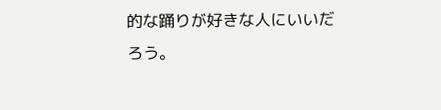的な踊りが好きな人にいいだろう。